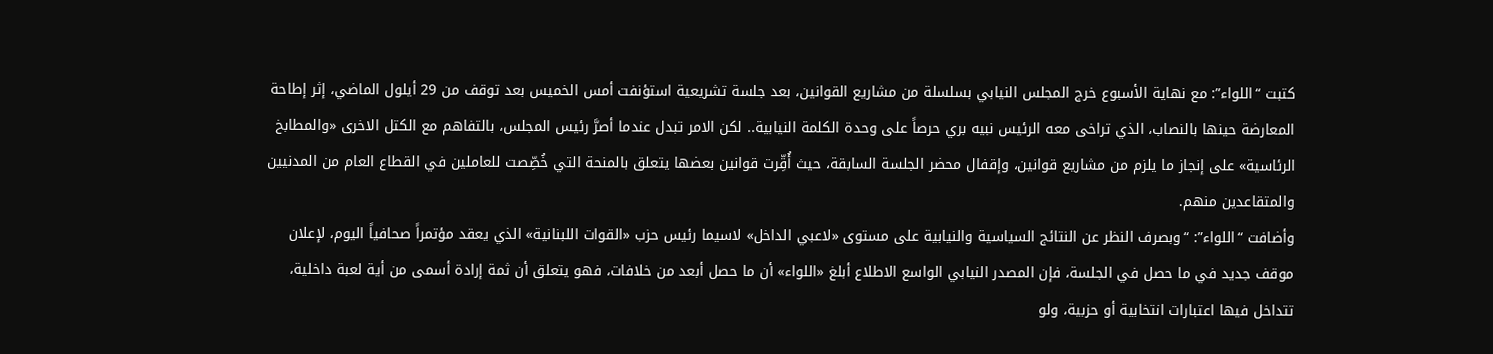كتبت “اللواء”: مع نهاية الأسبوع خرج المجلس النيابي بسلسلة من مشاريع القوانين، بعد جلسة تشريعية استؤنفت أمس الخميس بعد توقف من 29 أيلول الماضي، إثر إطاحة المعارضة حينها بالنصاب، الذي تراخى معه الرئيس نبيه بري حرصاً على وحدة الكلمة النيابية.. لكن الامر تبدل عندما أصرَّ رئيس المجلس، بالتفاهم مع الكتل الاخرى «والمطابخ الرئاسية» على إنجاز ما يلزم من مشاريع قوانين، وإقفال محضر الجلسة السابقة، حيث أُقِّرت قوانين بعضها يتعلق بالمنحة التي خُصِّصت للعاملين في القطاع العام من المدنيين والمتقاعدين منهم.
وأضافت “اللواء”: “وبصرف النظر عن النتائج السياسية والنيابية على مستوى «لاعبي الداخل» لاسيما رئيس حزب «القوات اللبنانية» الذي يعقد مؤتمراً صحافياً اليوم، لإعلان موقف جديد في ما حصل في الجلسة، فإن المصدر النيابي الواسع الاطلاع أبلغ «اللواء» أن ما حصل أبعد من خلافات، فهو يتعلق أن ثمة إرادة أسمى من أية لعبة داخلية، تتداخل فيها اعتبارات انتخابية أو حزبية، ولو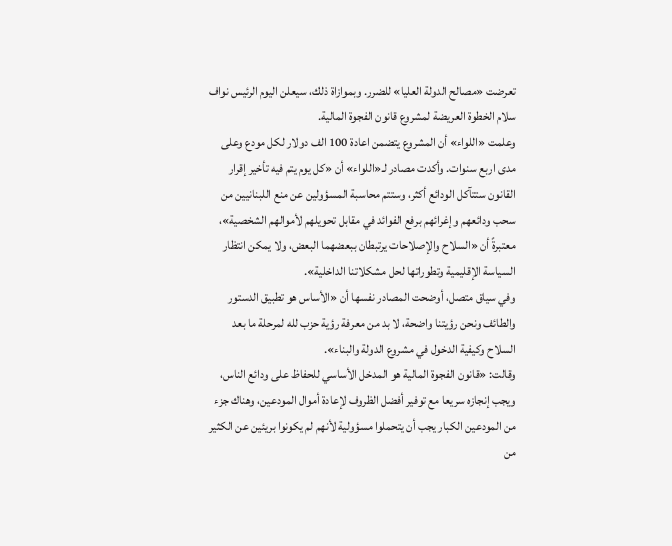تعرضت «مصالح الدولة العليا» للضرر. وبموازاة ذلك، سيعلن اليوم الرئيس نواف سلام الخطوة العريضة لمشروع قانون الفجوة المالية.
وعلمت «اللواء» أن المشروع يتضمن اعادة 100 الف دولار لكل مودع وعلى مدى اربع سنوات. وأكدت مصادر لـ«اللواء» أن «كل يوم يتم فيه تأخير إقرار القانون ستتآكل الودائع أكثر، وستتم محاسبة المسؤولين عن منع اللبنانيين من سحب ودائعهم وإغرائهم برفع الفوائد في مقابل تحويلهم لأموالهم الشخصية»، معتبرةً أن «السلاح والإصلاحات يرتبطان ببعضهما البعض، ولا يمكن انتظار السياسة الإقليمية وتطوراتها لحل مشكلاتنا الداخلية».
وفي سياق متصل، أوضحت المصادر نفسها أن «الأساس هو تطبيق الدستور والطائف ونحن رؤيتنا واضحة، لا بد من معرفة رؤية حزب لله لمرحلة ما بعد السلاح وكيفية الدخول في مشروع الدولة والبناء».
وقالت: «قانون الفجوة المالية هو المدخل الأساسي للحفاظ على ودائع الناس، ويجب إنجازه سريعا مع توفير أفضل الظروف لإعادة أموال المودعين، وهناك جزء من المودعين الكبار يجب أن يتحملوا مسؤولية لأنهم لم يكونوا بريئين عن الكثير من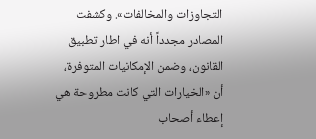التجاوزات والمخالفات». وكشفت المصادر مجدداً أنه في اطار تطبيق القانون، وضمن الإمكانيات المتوفرة، أن «الخيارات التي كانت مطروحة هي إعطاء أصحاب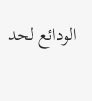الودائع لحد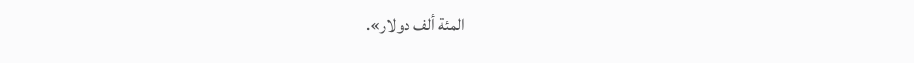المئة ألف دولار».